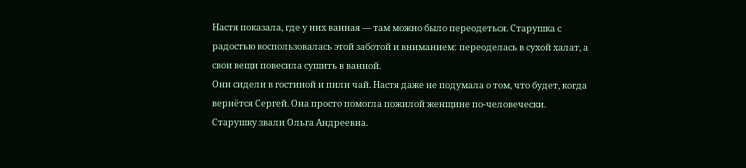Настя показала, где у них ванная — там можно было переодеться. Старушка с радостью воспользовалась этой заботой и вниманием: переоделась в сухой халат, а свои вещи повесила сушить в ванной.
Они сидели в гостиной и пили чай. Настя даже не подумала о том, что будет, когда вернётся Сергей. Она просто помогла пожилой женщине по‑человечески.
Старушку звали Ольга Андреевна.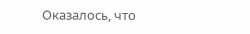Оказалось, что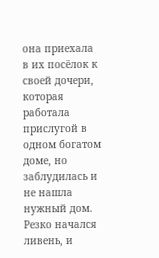она приехала в их посёлок к своей дочери, которая работала прислугой в одном богатом доме, но заблудилась и не нашла нужный дом. Резко начался ливень, и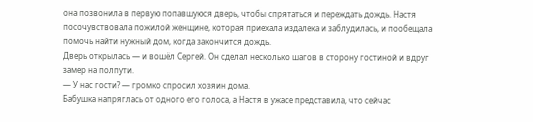она позвонила в первую попавшуюся дверь, чтобы спрятаться и переждать дождь. Настя посочувствовала пожилой женщине, которая приехала издалека и заблудилась, и пообещала помочь найти нужный дом, когда закончится дождь.
Дверь открылась — и вошёл Сергей. Он сделал несколько шагов в сторону гостиной и вдруг замер на полпути.
— У нас гости? — громко спросил хозяин дома.
Бабушка напряглась от одного его голоса, а Настя в ужасе представила, что сейчас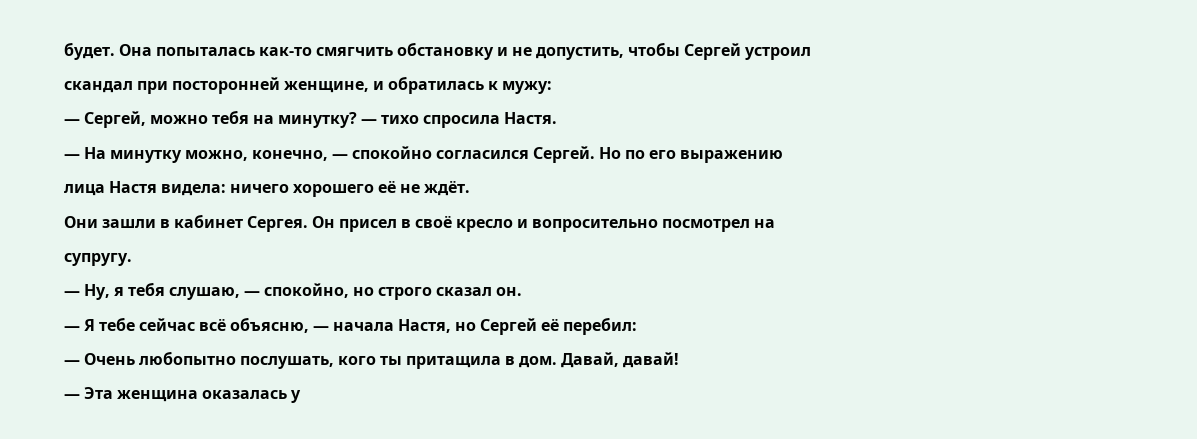будет. Она попыталась как‑то смягчить обстановку и не допустить, чтобы Сергей устроил скандал при посторонней женщине, и обратилась к мужу:
— Сергей, можно тебя на минутку? — тихо спросила Настя.
— На минутку можно, конечно, — спокойно согласился Сергей. Но по его выражению лица Настя видела: ничего хорошего её не ждёт.
Они зашли в кабинет Сергея. Он присел в своё кресло и вопросительно посмотрел на супругу.
— Ну, я тебя слушаю, — спокойно, но строго сказал он.
— Я тебе сейчас всё объясню, — начала Настя, но Сергей её перебил:
— Очень любопытно послушать, кого ты притащила в дом. Давай, давай!
— Эта женщина оказалась у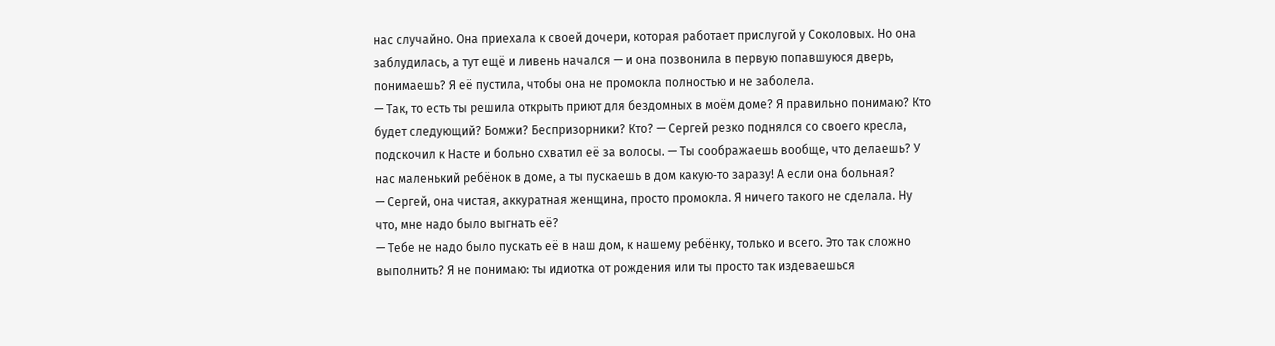нас случайно. Она приехала к своей дочери, которая работает прислугой у Соколовых. Но она заблудилась, а тут ещё и ливень начался — и она позвонила в первую попавшуюся дверь, понимаешь? Я её пустила, чтобы она не промокла полностью и не заболела.
— Так, то есть ты решила открыть приют для бездомных в моём доме? Я правильно понимаю? Кто будет следующий? Бомжи? Беспризорники? Кто? — Сергей резко поднялся со своего кресла, подскочил к Насте и больно схватил её за волосы. — Ты соображаешь вообще, что делаешь? У нас маленький ребёнок в доме, а ты пускаешь в дом какую‑то заразу! А если она больная?
— Сергей, она чистая, аккуратная женщина, просто промокла. Я ничего такого не сделала. Ну что, мне надо было выгнать её?
— Тебе не надо было пускать её в наш дом, к нашему ребёнку, только и всего. Это так сложно выполнить? Я не понимаю: ты идиотка от рождения или ты просто так издеваешься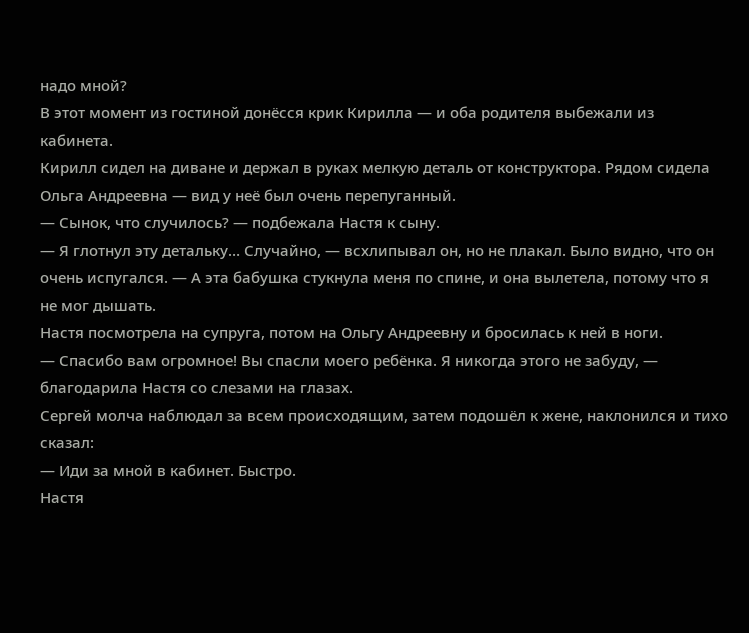надо мной?
В этот момент из гостиной донёсся крик Кирилла — и оба родителя выбежали из кабинета.
Кирилл сидел на диване и держал в руках мелкую деталь от конструктора. Рядом сидела Ольга Андреевна — вид у неё был очень перепуганный.
— Сынок, что случилось? — подбежала Настя к сыну.
— Я глотнул эту детальку… Случайно, — всхлипывал он, но не плакал. Было видно, что он очень испугался. — А эта бабушка стукнула меня по спине, и она вылетела, потому что я не мог дышать.
Настя посмотрела на супруга, потом на Ольгу Андреевну и бросилась к ней в ноги.
— Спасибо вам огромное! Вы спасли моего ребёнка. Я никогда этого не забуду, — благодарила Настя со слезами на глазах.
Сергей молча наблюдал за всем происходящим, затем подошёл к жене, наклонился и тихо сказал:
— Иди за мной в кабинет. Быстро.
Настя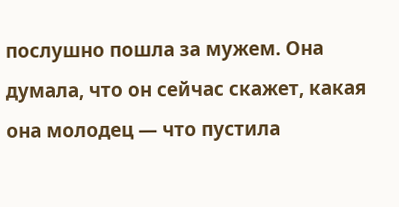послушно пошла за мужем. Она думала, что он сейчас скажет, какая она молодец — что пустила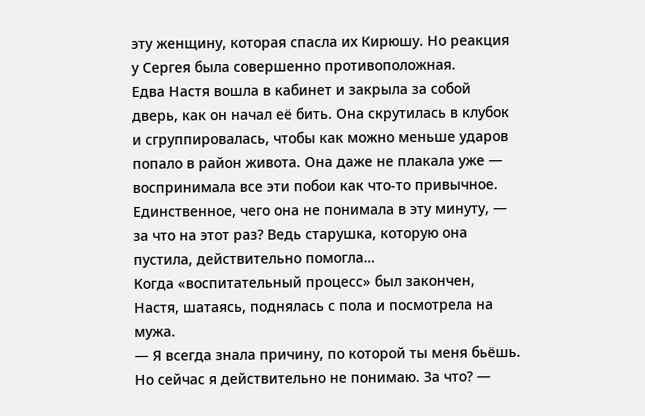эту женщину, которая спасла их Кирюшу. Но реакция у Сергея была совершенно противоположная.
Едва Настя вошла в кабинет и закрыла за собой дверь, как он начал её бить. Она скрутилась в клубок и сгруппировалась, чтобы как можно меньше ударов попало в район живота. Она даже не плакала уже — воспринимала все эти побои как что‑то привычное.
Единственное, чего она не понимала в эту минуту, — за что на этот раз? Ведь старушка, которую она пустила, действительно помогла…
Когда «воспитательный процесс» был закончен, Настя, шатаясь, поднялась с пола и посмотрела на мужа.
— Я всегда знала причину, по которой ты меня бьёшь. Но сейчас я действительно не понимаю. За что? —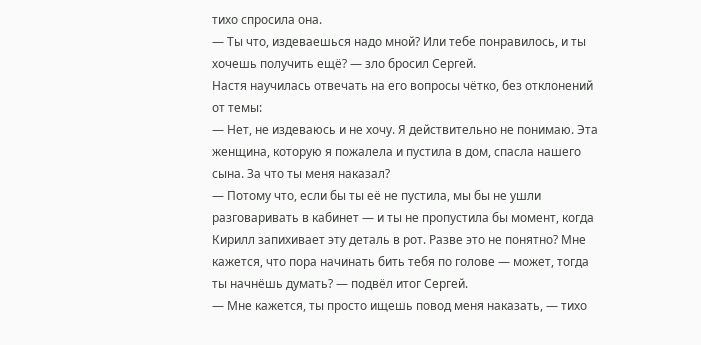тихо спросила она.
— Ты что, издеваешься надо мной? Или тебе понравилось, и ты хочешь получить ещё? — зло бросил Сергей.
Настя научилась отвечать на его вопросы чётко, без отклонений от темы:
— Нет, не издеваюсь и не хочу. Я действительно не понимаю. Эта женщина, которую я пожалела и пустила в дом, спасла нашего сына. За что ты меня наказал?
— Потому что, если бы ты её не пустила, мы бы не ушли разговаривать в кабинет — и ты не пропустила бы момент, когда Кирилл запихивает эту деталь в рот. Разве это не понятно? Мне кажется, что пора начинать бить тебя по голове — может, тогда ты начнёшь думать? — подвёл итог Сергей.
— Мне кажется, ты просто ищешь повод меня наказать, — тихо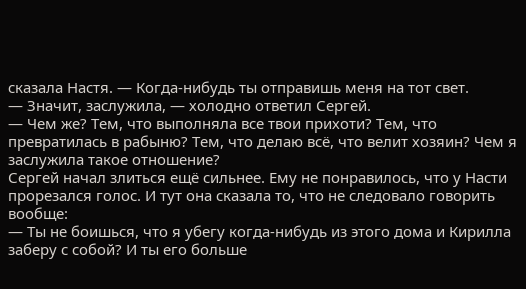сказала Настя. — Когда‑нибудь ты отправишь меня на тот свет.
— Значит, заслужила, — холодно ответил Сергей.
— Чем же? Тем, что выполняла все твои прихоти? Тем, что превратилась в рабыню? Тем, что делаю всё, что велит хозяин? Чем я заслужила такое отношение?
Сергей начал злиться ещё сильнее. Ему не понравилось, что у Насти прорезался голос. И тут она сказала то, что не следовало говорить вообще:
— Ты не боишься, что я убегу когда‑нибудь из этого дома и Кирилла заберу с собой? И ты его больше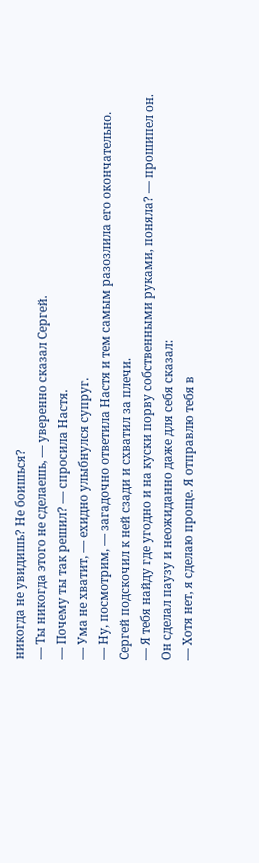никогда не увидишь? Не боишься?
— Ты никогда этого не сделаешь, — уверенно сказал Сергей.
— Почему ты так решил? — спросила Настя.
— Ума не хватит, — ехидно улыбнулся супруг.
— Ну, посмотрим, — загадочно ответила Настя и тем самым разозлила его окончательно.
Сергей подскочил к ней сзади и схватил за плечи.
— Я тебя найду где угодно и на куски порву собственными руками, поняла? — прошипел он.
Он сделал паузу и неожиданно даже для себя сказал:
— Хотя нет, я сделаю проще. Я отправлю тебя в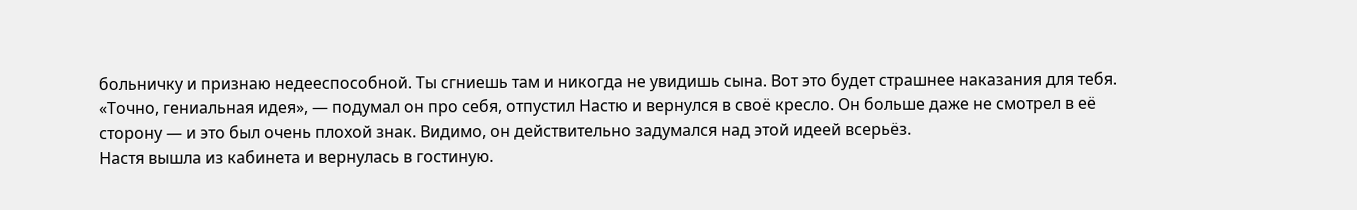больничку и признаю недееспособной. Ты сгниешь там и никогда не увидишь сына. Вот это будет страшнее наказания для тебя.
«Точно, гениальная идея», — подумал он про себя, отпустил Настю и вернулся в своё кресло. Он больше даже не смотрел в её сторону — и это был очень плохой знак. Видимо, он действительно задумался над этой идеей всерьёз.
Настя вышла из кабинета и вернулась в гостиную.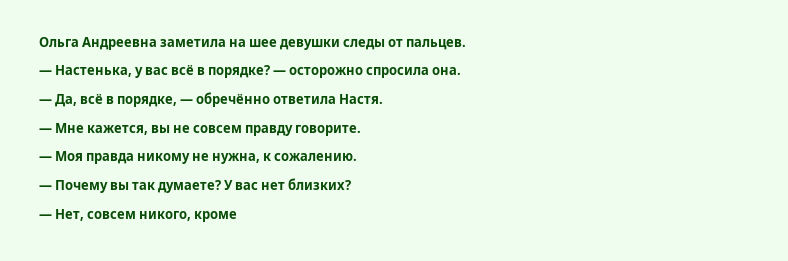Ольга Андреевна заметила на шее девушки следы от пальцев.
— Настенька, у вас всё в порядке? — осторожно спросила она.
— Да, всё в порядке, — обречённо ответила Настя.
— Мне кажется, вы не совсем правду говорите.
— Моя правда никому не нужна, к сожалению.
— Почему вы так думаете? У вас нет близких?
— Нет, совсем никого, кроме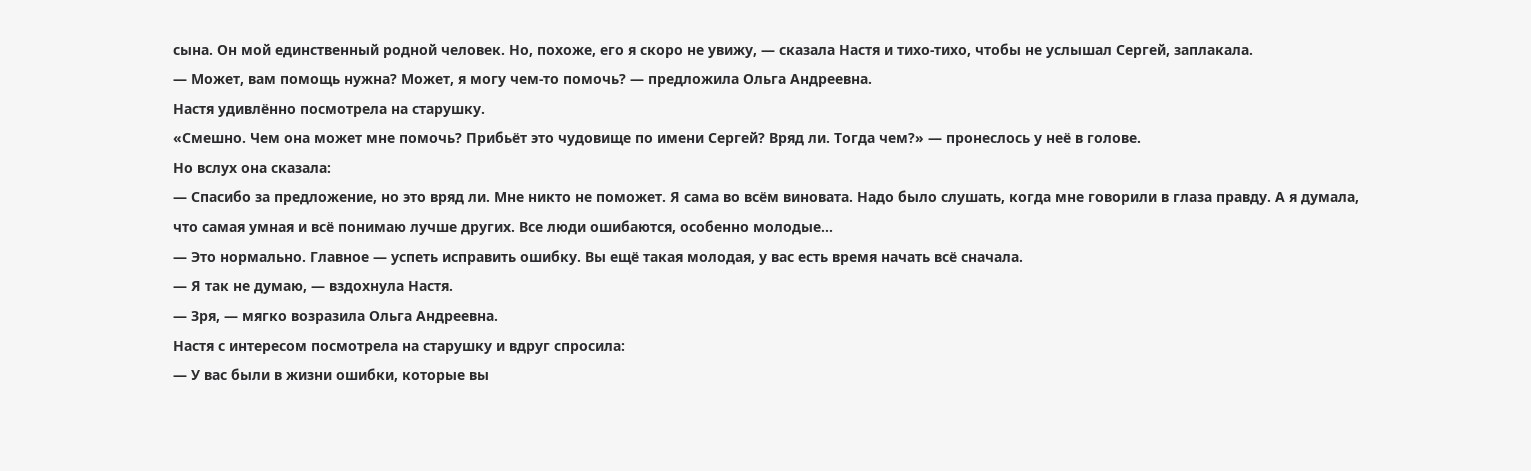сына. Он мой единственный родной человек. Но, похоже, его я скоро не увижу, — сказала Настя и тихо‑тихо, чтобы не услышал Сергей, заплакала.
— Может, вам помощь нужна? Может, я могу чем‑то помочь? — предложила Ольга Андреевна.
Настя удивлённо посмотрела на старушку.
«Смешно. Чем она может мне помочь? Прибьёт это чудовище по имени Сергей? Вряд ли. Тогда чем?» — пронеслось у неё в голове.
Но вслух она сказала:
— Спасибо за предложение, но это вряд ли. Мне никто не поможет. Я сама во всём виновата. Надо было слушать, когда мне говорили в глаза правду. А я думала, что самая умная и всё понимаю лучше других. Все люди ошибаются, особенно молодые…
— Это нормально. Главное — успеть исправить ошибку. Вы ещё такая молодая, у вас есть время начать всё сначала.
— Я так не думаю, — вздохнула Настя.
— Зря, — мягко возразила Ольга Андреевна.
Настя с интересом посмотрела на старушку и вдруг спросила:
— У вас были в жизни ошибки, которые вы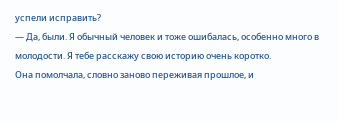успели исправить?
— Да, были. Я обычный человек и тоже ошибалась, особенно много в молодости. Я тебе расскажу свою историю очень коротко.
Она помолчала, словно заново переживая прошлое, и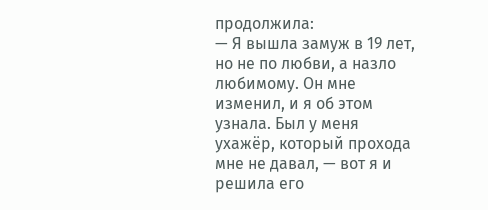продолжила:
— Я вышла замуж в 19 лет, но не по любви, а назло любимому. Он мне изменил, и я об этом узнала. Был у меня ухажёр, который прохода мне не давал, — вот я и решила его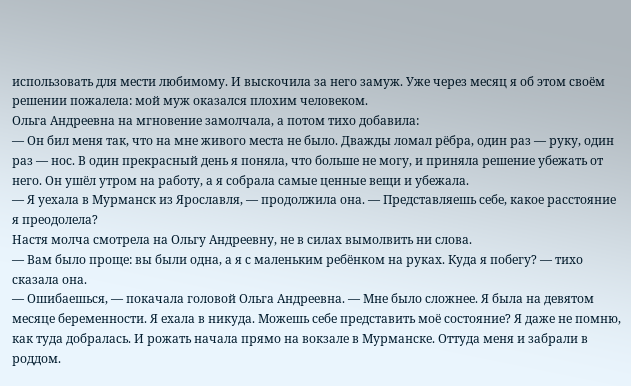использовать для мести любимому. И выскочила за него замуж. Уже через месяц я об этом своём решении пожалела: мой муж оказался плохим человеком.
Ольга Андреевна на мгновение замолчала, а потом тихо добавила:
— Он бил меня так, что на мне живого места не было. Дважды ломал рёбра, один раз — руку, один раз — нос. В один прекрасный день я поняла, что больше не могу, и приняла решение убежать от него. Он ушёл утром на работу, а я собрала самые ценные вещи и убежала.
— Я уехала в Мурманск из Ярославля, — продолжила она. — Представляешь себе, какое расстояние я преодолела?
Настя молча смотрела на Ольгу Андреевну, не в силах вымолвить ни слова.
— Вам было проще: вы были одна, а я с маленьким ребёнком на руках. Куда я побегу? — тихо сказала она.
— Ошибаешься, — покачала головой Ольга Андреевна. — Мне было сложнее. Я была на девятом месяце беременности. Я ехала в никуда. Можешь себе представить моё состояние? Я даже не помню, как туда добралась. И рожать начала прямо на вокзале в Мурманске. Оттуда меня и забрали в роддом.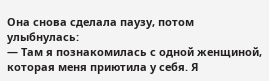Она снова сделала паузу, потом улыбнулась:
— Там я познакомилась с одной женщиной, которая меня приютила у себя. Я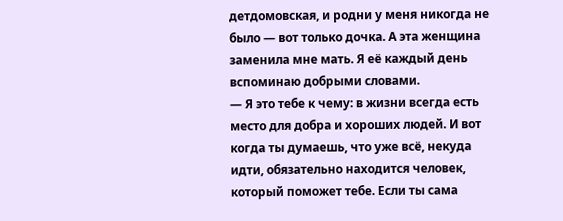детдомовская, и родни у меня никогда не было — вот только дочка. А эта женщина заменила мне мать. Я её каждый день вспоминаю добрыми словами.
— Я это тебе к чему: в жизни всегда есть место для добра и хороших людей. И вот когда ты думаешь, что уже всё, некуда идти, обязательно находится человек, который поможет тебе. Если ты сама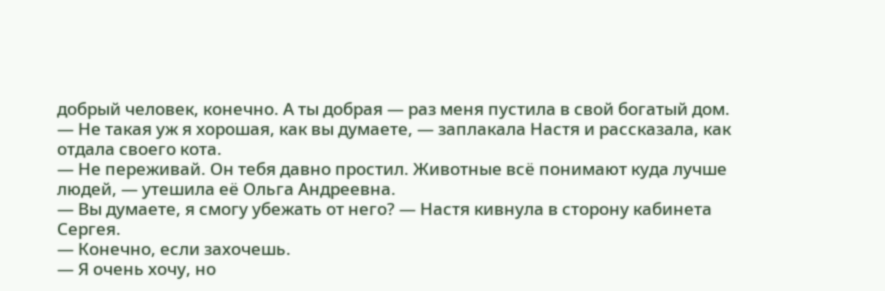добрый человек, конечно. А ты добрая — раз меня пустила в свой богатый дом.
— Не такая уж я хорошая, как вы думаете, — заплакала Настя и рассказала, как отдала своего кота.
— Не переживай. Он тебя давно простил. Животные всё понимают куда лучше людей, — утешила её Ольга Андреевна.
— Вы думаете, я смогу убежать от него? — Настя кивнула в сторону кабинета Сергея.
— Конечно, если захочешь.
— Я очень хочу, но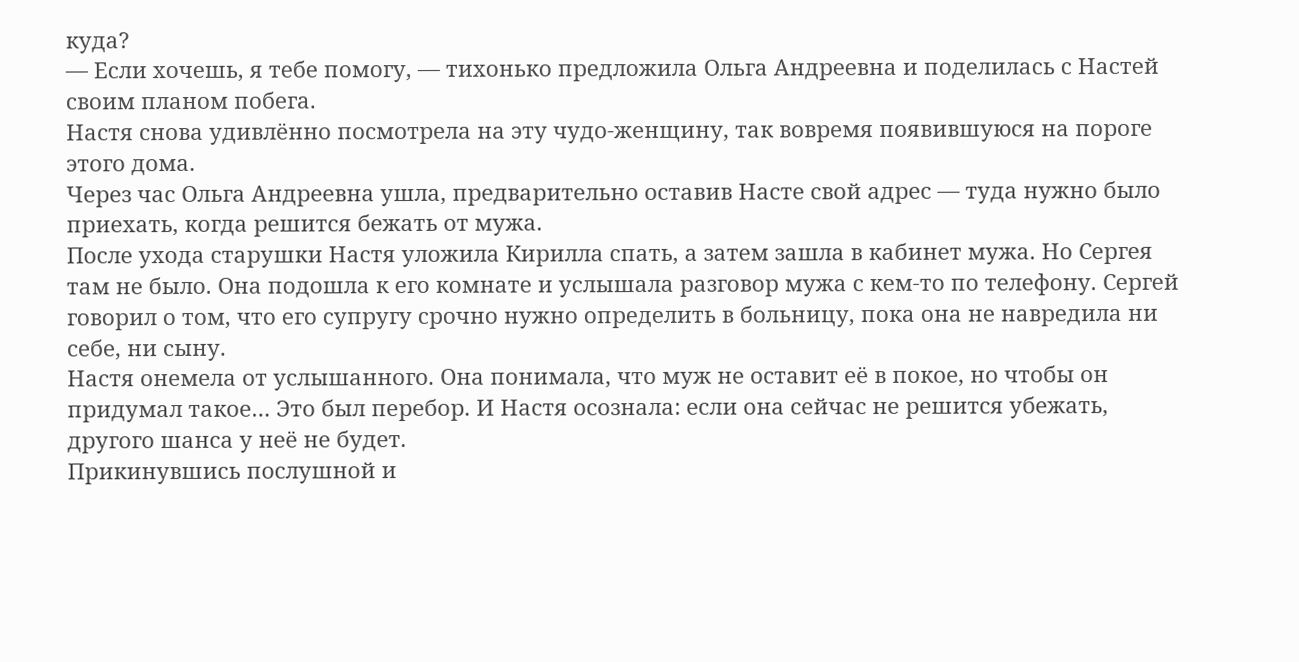куда?
— Если хочешь, я тебе помогу, — тихонько предложила Ольга Андреевна и поделилась с Настей своим планом побега.
Настя снова удивлённо посмотрела на эту чудо‑женщину, так вовремя появившуюся на пороге этого дома.
Через час Ольга Андреевна ушла, предварительно оставив Насте свой адрес — туда нужно было приехать, когда решится бежать от мужа.
После ухода старушки Настя уложила Кирилла спать, а затем зашла в кабинет мужа. Но Сергея там не было. Она подошла к его комнате и услышала разговор мужа с кем‑то по телефону. Сергей говорил о том, что его супругу срочно нужно определить в больницу, пока она не навредила ни себе, ни сыну.
Настя онемела от услышанного. Она понимала, что муж не оставит её в покое, но чтобы он придумал такое… Это был перебор. И Настя осознала: если она сейчас не решится убежать, другого шанса у неё не будет.
Прикинувшись послушной и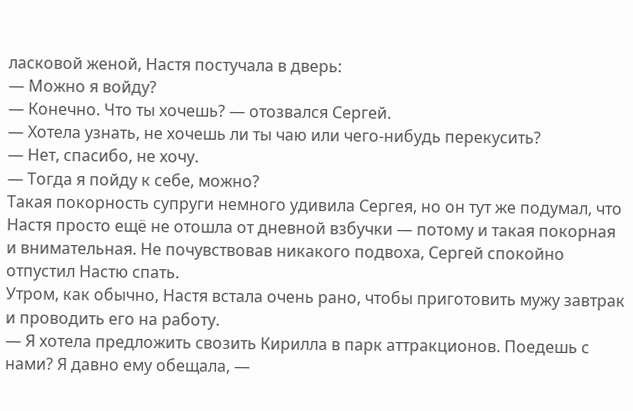ласковой женой, Настя постучала в дверь:
— Можно я войду?
— Конечно. Что ты хочешь? — отозвался Сергей.
— Хотела узнать, не хочешь ли ты чаю или чего‑нибудь перекусить?
— Нет, спасибо, не хочу.
— Тогда я пойду к себе, можно?
Такая покорность супруги немного удивила Сергея, но он тут же подумал, что Настя просто ещё не отошла от дневной взбучки — потому и такая покорная и внимательная. Не почувствовав никакого подвоха, Сергей спокойно отпустил Настю спать.
Утром, как обычно, Настя встала очень рано, чтобы приготовить мужу завтрак и проводить его на работу.
— Я хотела предложить свозить Кирилла в парк аттракционов. Поедешь с нами? Я давно ему обещала, —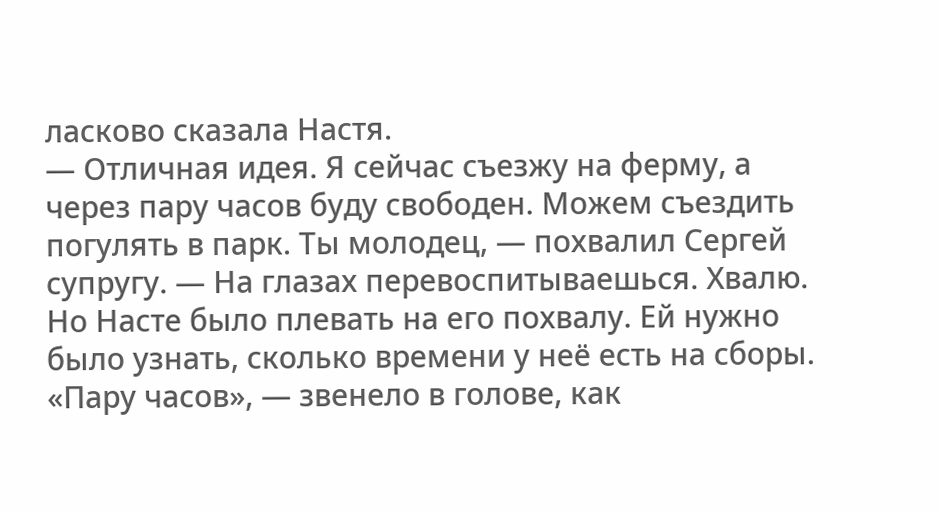ласково сказала Настя.
— Отличная идея. Я сейчас съезжу на ферму, а через пару часов буду свободен. Можем съездить погулять в парк. Ты молодец, — похвалил Сергей супругу. — На глазах перевоспитываешься. Хвалю.
Но Насте было плевать на его похвалу. Ей нужно было узнать, сколько времени у неё есть на сборы. «Пару часов», — звенело в голове, как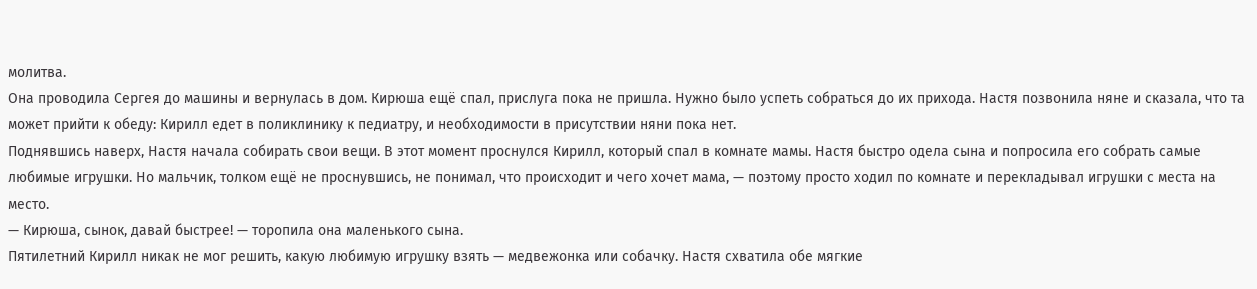молитва.
Она проводила Сергея до машины и вернулась в дом. Кирюша ещё спал, прислуга пока не пришла. Нужно было успеть собраться до их прихода. Настя позвонила няне и сказала, что та может прийти к обеду: Кирилл едет в поликлинику к педиатру, и необходимости в присутствии няни пока нет.
Поднявшись наверх, Настя начала собирать свои вещи. В этот момент проснулся Кирилл, который спал в комнате мамы. Настя быстро одела сына и попросила его собрать самые любимые игрушки. Но мальчик, толком ещё не проснувшись, не понимал, что происходит и чего хочет мама, — поэтому просто ходил по комнате и перекладывал игрушки с места на место.
— Кирюша, сынок, давай быстрее! — торопила она маленького сына.
Пятилетний Кирилл никак не мог решить, какую любимую игрушку взять — медвежонка или собачку. Настя схватила обе мягкие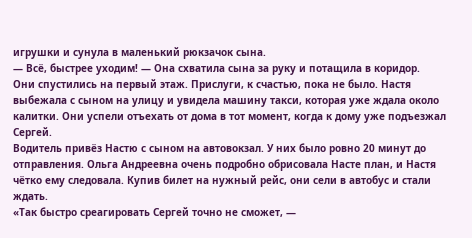игрушки и сунула в маленький рюкзачок сына.
— Всё, быстрее уходим! — Она схватила сына за руку и потащила в коридор.
Они спустились на первый этаж. Прислуги, к счастью, пока не было. Настя выбежала с сыном на улицу и увидела машину такси, которая уже ждала около калитки. Они успели отъехать от дома в тот момент, когда к дому уже подъезжал Сергей.
Водитель привёз Настю с сыном на автовокзал. У них было ровно 20 минут до отправления. Ольга Андреевна очень подробно обрисовала Насте план, и Настя чётко ему следовала. Купив билет на нужный рейс, они сели в автобус и стали ждать.
«Так быстро среагировать Сергей точно не сможет, —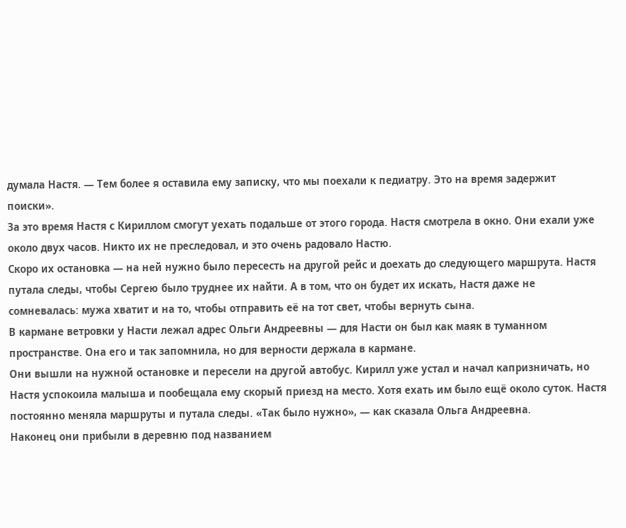думала Настя. — Тем более я оставила ему записку, что мы поехали к педиатру. Это на время задержит поиски».
За это время Настя с Кириллом смогут уехать подальше от этого города. Настя смотрела в окно. Они ехали уже около двух часов. Никто их не преследовал, и это очень радовало Настю.
Скоро их остановка — на ней нужно было пересесть на другой рейс и доехать до следующего маршрута. Настя путала следы, чтобы Сергею было труднее их найти. А в том, что он будет их искать, Настя даже не сомневалась: мужа хватит и на то, чтобы отправить её на тот свет, чтобы вернуть сына.
В кармане ветровки у Насти лежал адрес Ольги Андреевны — для Насти он был как маяк в туманном пространстве. Она его и так запомнила, но для верности держала в кармане.
Они вышли на нужной остановке и пересели на другой автобус. Кирилл уже устал и начал капризничать, но Настя успокоила малыша и пообещала ему скорый приезд на место. Хотя ехать им было ещё около суток. Настя постоянно меняла маршруты и путала следы. «Так было нужно», — как сказала Ольга Андреевна.
Наконец они прибыли в деревню под названием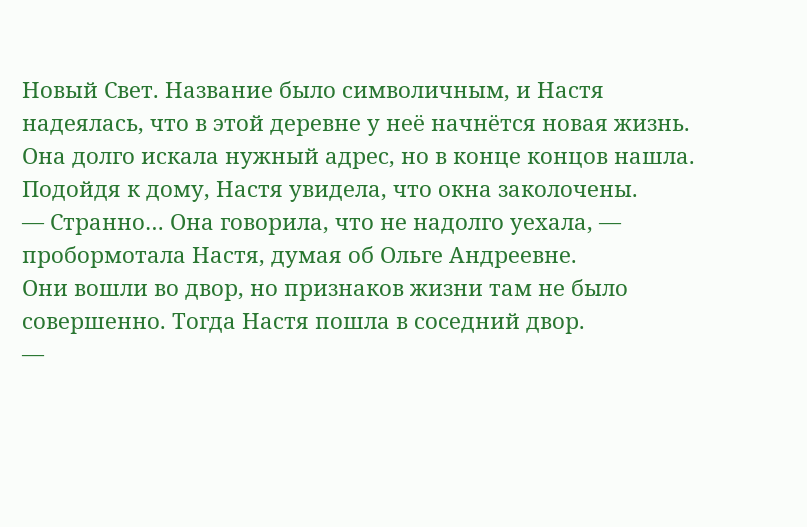Новый Свет. Название было символичным, и Настя надеялась, что в этой деревне у неё начнётся новая жизнь. Она долго искала нужный адрес, но в конце концов нашла.
Подойдя к дому, Настя увидела, что окна заколочены.
— Странно… Она говорила, что не надолго уехала, — пробормотала Настя, думая об Ольге Андреевне.
Они вошли во двор, но признаков жизни там не было совершенно. Тогда Настя пошла в соседний двор.
—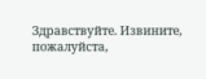Здравствуйте. Извините, пожалуйста,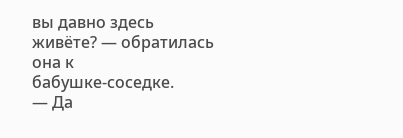вы давно здесь живёте? — обратилась она к бабушке‑соседке.
— Да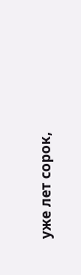уже лет сорок,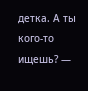детка. А ты кого‑то ищешь? —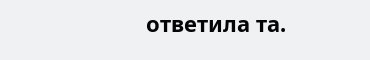ответила та.